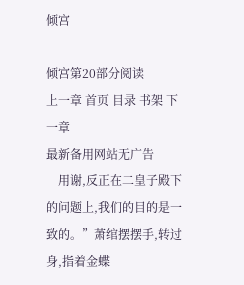倾宫

倾宫第20部分阅读
上一章 首页 目录 书架 下一章
最新备用网站无广告
    用谢,反正在二皇子殿下的问题上,我们的目的是一致的。”萧绾摆摆手,转过身,指着金蝶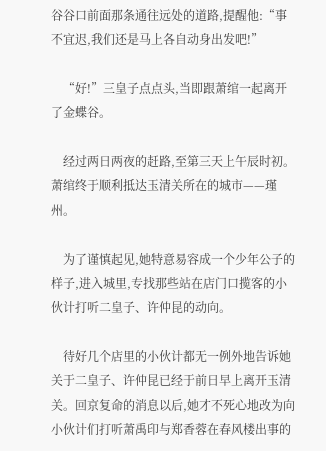谷谷口前面那条通往远处的道路,提醒他:“事不宜迟,我们还是马上各自动身出发吧!”

    “好!”三皇子点点头,当即跟萧绾一起离开了金蝶谷。

    经过两日两夜的赶路,至第三天上午辰时初。萧绾终于顺利抵达玉清关所在的城市——瑾州。

    为了谨慎起见,她特意易容成一个少年公子的样子,进入城里,专找那些站在店门口揽客的小伙计打听二皇子、许仲昆的动向。

    待好几个店里的小伙计都无一例外地告诉她关于二皇子、许仲昆已经于前日早上离开玉清关。回京复命的消息以后,她才不死心地改为向小伙计们打听萧禹印与郑香蓉在春风楼出事的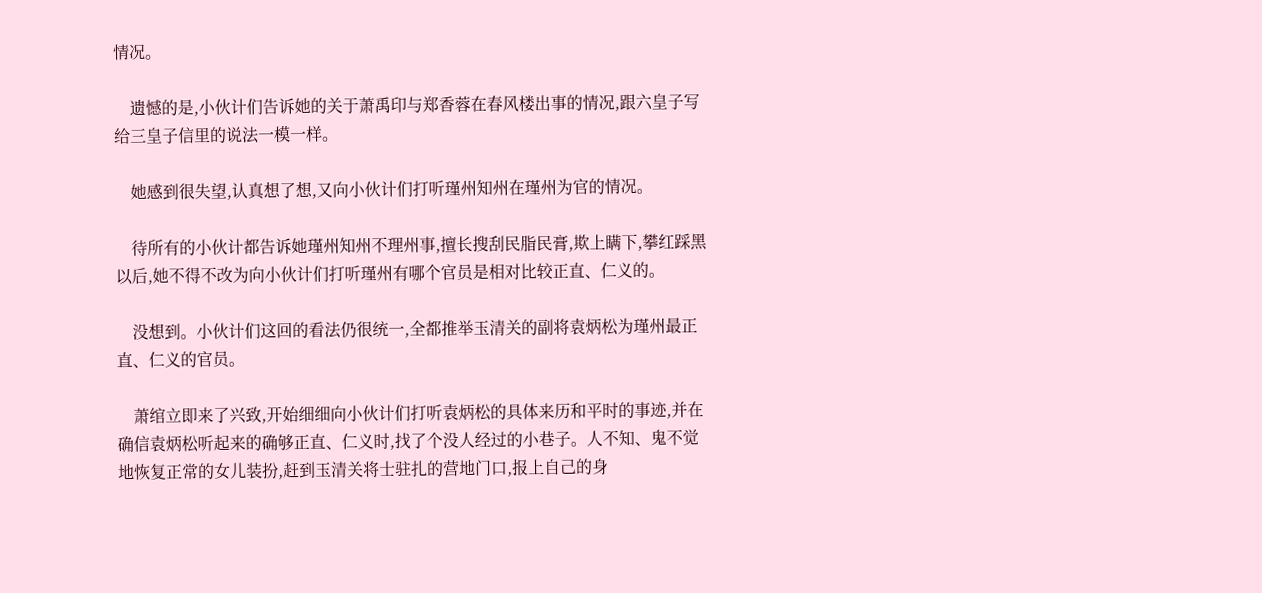情况。

    遗憾的是,小伙计们告诉她的关于萧禹印与郑香蓉在春风楼出事的情况,跟六皇子写给三皇子信里的说法一模一样。

    她感到很失望,认真想了想,又向小伙计们打听瑾州知州在瑾州为官的情况。

    待所有的小伙计都告诉她瑾州知州不理州事,擅长搜刮民脂民膏,欺上瞒下,攀红踩黑以后,她不得不改为向小伙计们打听瑾州有哪个官员是相对比较正直、仁义的。

    没想到。小伙计们这回的看法仍很统一,全都推举玉清关的副将袁炳松为瑾州最正直、仁义的官员。

    萧绾立即来了兴致,开始细细向小伙计们打听袁炳松的具体来历和平时的事迹,并在确信袁炳松听起来的确够正直、仁义时,找了个没人经过的小巷子。人不知、鬼不觉地恢复正常的女儿装扮,赶到玉清关将士驻扎的营地门口,报上自己的身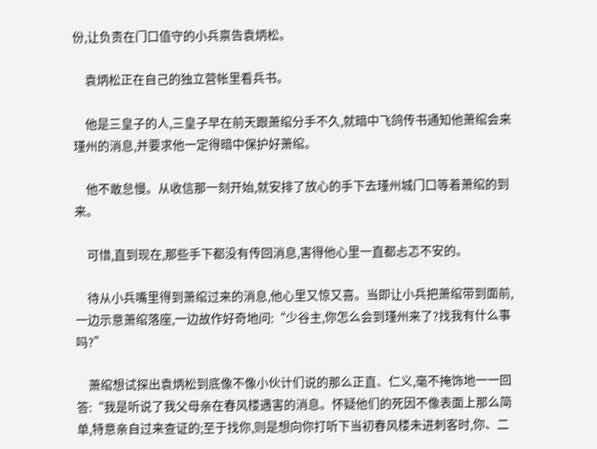份,让负责在门口值守的小兵禀告袁炳松。

    袁炳松正在自己的独立营帐里看兵书。

    他是三皇子的人,三皇子早在前天跟萧绾分手不久,就暗中飞鸽传书通知他萧绾会来瑾州的消息,并要求他一定得暗中保护好萧绾。

    他不敢怠慢。从收信那一刻开始,就安排了放心的手下去瑾州城门口等着萧绾的到来。

    可惜,直到现在,那些手下都没有传回消息,害得他心里一直都忐忑不安的。

    待从小兵嘴里得到萧绾过来的消息,他心里又惊又喜。当即让小兵把萧绾带到面前,一边示意萧绾落座,一边故作好奇地问:“少谷主,你怎么会到瑾州来了?找我有什么事吗?”

    萧绾想试探出袁炳松到底像不像小伙计们说的那么正直、仁义,毫不掩饰地一一回答:“我是听说了我父母亲在春风楼遇害的消息。怀疑他们的死因不像表面上那么简单,特意亲自过来查证的;至于找你,则是想向你打听下当初春风楼未进刺客时,你、二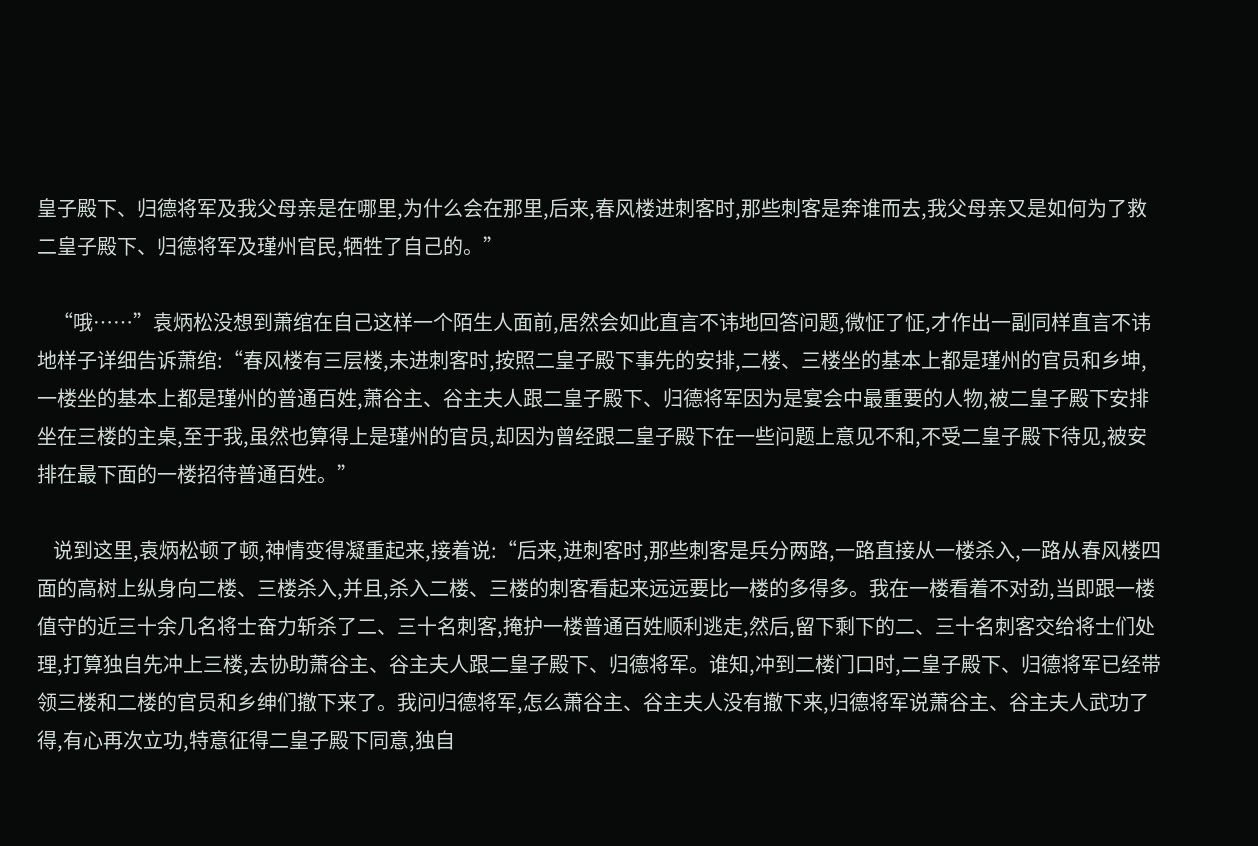皇子殿下、归德将军及我父母亲是在哪里,为什么会在那里,后来,春风楼进刺客时,那些刺客是奔谁而去,我父母亲又是如何为了救二皇子殿下、归德将军及瑾州官民,牺牲了自己的。”

    “哦……”袁炳松没想到萧绾在自己这样一个陌生人面前,居然会如此直言不讳地回答问题,微怔了怔,才作出一副同样直言不讳地样子详细告诉萧绾:“春风楼有三层楼,未进刺客时,按照二皇子殿下事先的安排,二楼、三楼坐的基本上都是瑾州的官员和乡坤,一楼坐的基本上都是瑾州的普通百姓,萧谷主、谷主夫人跟二皇子殿下、归德将军因为是宴会中最重要的人物,被二皇子殿下安排坐在三楼的主桌,至于我,虽然也算得上是瑾州的官员,却因为曾经跟二皇子殿下在一些问题上意见不和,不受二皇子殿下待见,被安排在最下面的一楼招待普通百姓。”

    说到这里,袁炳松顿了顿,神情变得凝重起来,接着说:“后来,进刺客时,那些刺客是兵分两路,一路直接从一楼杀入,一路从春风楼四面的高树上纵身向二楼、三楼杀入,并且,杀入二楼、三楼的刺客看起来远远要比一楼的多得多。我在一楼看着不对劲,当即跟一楼值守的近三十余几名将士奋力斩杀了二、三十名刺客,掩护一楼普通百姓顺利逃走,然后,留下剩下的二、三十名刺客交给将士们处理,打算独自先冲上三楼,去协助萧谷主、谷主夫人跟二皇子殿下、归德将军。谁知,冲到二楼门口时,二皇子殿下、归德将军已经带领三楼和二楼的官员和乡绅们撤下来了。我问归德将军,怎么萧谷主、谷主夫人没有撤下来,归德将军说萧谷主、谷主夫人武功了得,有心再次立功,特意征得二皇子殿下同意,独自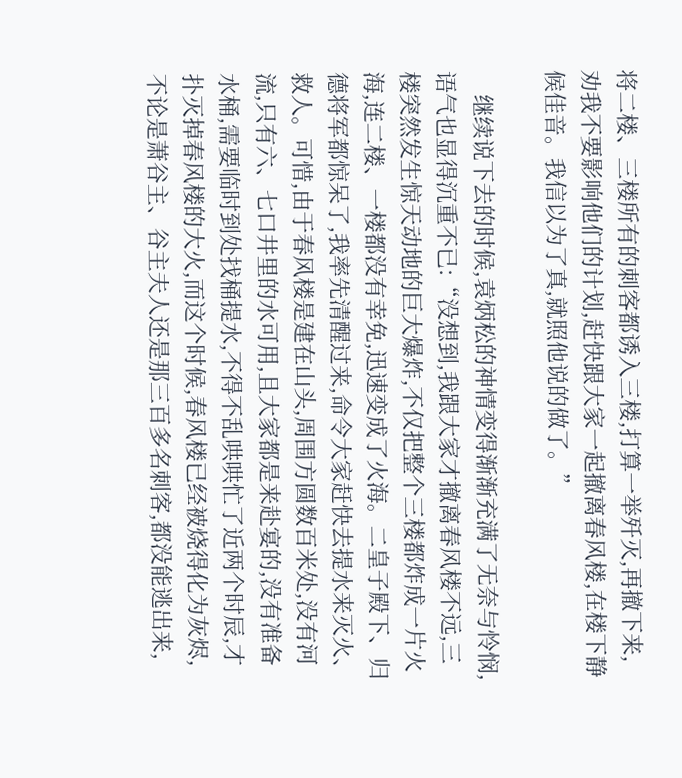将二楼、三楼所有的刺客都诱入三楼,打算一举歼灭,再撤下来,劝我不要影响他们的计划,赶快跟大家一起撤离春风楼,在楼下静候佳音。我信以为了真,就照他说的做了。”

    继续说下去的时候,袁炳松的神情变得渐渐充满了无奈与怜悯,语气也显得沉重不已:“没想到,我跟大家才撤离春风楼不远,三楼突然发生惊天动地的巨大爆炸,不仅把整个三楼都炸成一片火海,连二楼、一楼都没有幸免,迅速变成了火海。二皇子殿下、归德将军都惊呆了,我率先清醒过来,命令大家赶快去提水来灭火、救人。可惜,由于春风楼是建在山头,周围方圆数百米处,没有河流,只有六、七口井里的水可用,且大家都是来赴宴的,没有准备水桶,需要临时到处找桶提水,不得不乱哄哄忙了近两个时辰,才扑灭掉春风楼的大火,而这个时候,春风楼已经被烧得化为灰烬,不论是萧谷主、谷主夫人还是那三百多名刺客,都没能逃出来,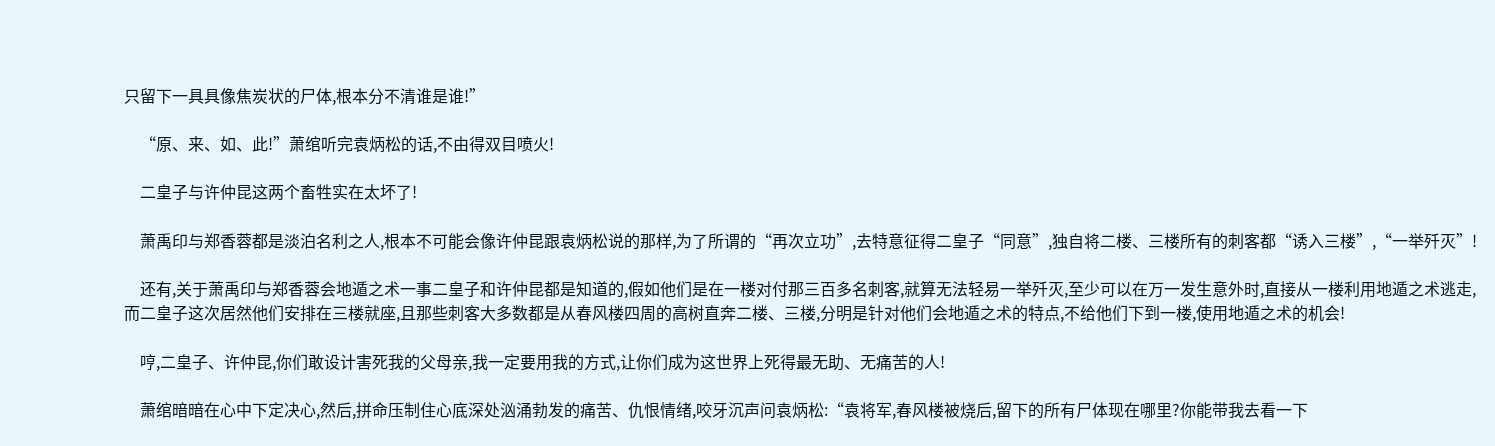只留下一具具像焦炭状的尸体,根本分不清谁是谁!”

    “原、来、如、此!”萧绾听完袁炳松的话,不由得双目喷火!

    二皇子与许仲昆这两个畜牲实在太坏了!

    萧禹印与郑香蓉都是淡泊名利之人,根本不可能会像许仲昆跟袁炳松说的那样,为了所谓的“再次立功”,去特意征得二皇子“同意”,独自将二楼、三楼所有的刺客都“诱入三楼”,“一举歼灭”!

    还有,关于萧禹印与郑香蓉会地遁之术一事二皇子和许仲昆都是知道的,假如他们是在一楼对付那三百多名刺客,就算无法轻易一举歼灭,至少可以在万一发生意外时,直接从一楼利用地遁之术逃走,而二皇子这次居然他们安排在三楼就座,且那些刺客大多数都是从春风楼四周的高树直奔二楼、三楼,分明是针对他们会地遁之术的特点,不给他们下到一楼,使用地遁之术的机会!

    哼,二皇子、许仲昆,你们敢设计害死我的父母亲,我一定要用我的方式,让你们成为这世界上死得最无助、无痛苦的人!

    萧绾暗暗在心中下定决心,然后,拼命压制住心底深处汹涌勃发的痛苦、仇恨情绪,咬牙沉声问袁炳松:“袁将军,春风楼被烧后,留下的所有尸体现在哪里?你能带我去看一下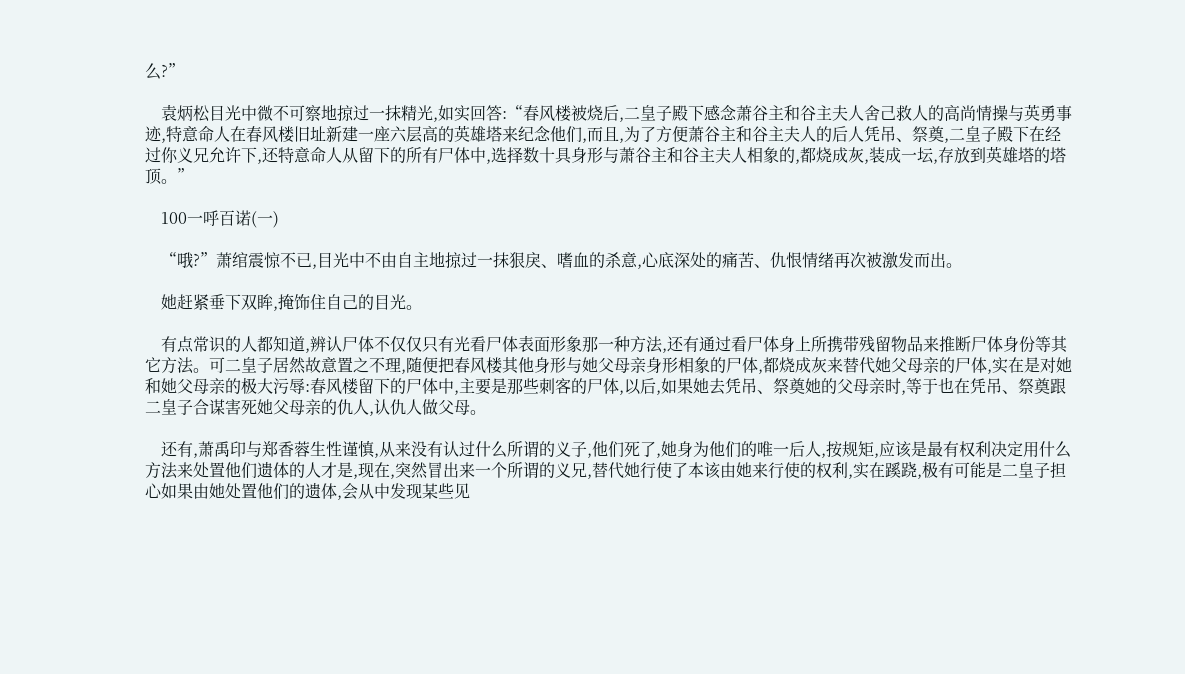么?”

    袁炳松目光中微不可察地掠过一抹精光,如实回答:“春风楼被烧后,二皇子殿下感念萧谷主和谷主夫人舍己救人的高尚情操与英勇事迹,特意命人在春风楼旧址新建一座六层高的英雄塔来纪念他们,而且,为了方便萧谷主和谷主夫人的后人凭吊、祭奠,二皇子殿下在经过你义兄允许下,还特意命人从留下的所有尸体中,选择数十具身形与萧谷主和谷主夫人相象的,都烧成灰,装成一坛,存放到英雄塔的塔顶。”

    100一呼百诺(一)

    “哦?”萧绾震惊不已,目光中不由自主地掠过一抹狠戾、嗜血的杀意,心底深处的痛苦、仇恨情绪再次被激发而出。

    她赶紧垂下双眸,掩饰住自己的目光。

    有点常识的人都知道,辨认尸体不仅仅只有光看尸体表面形象那一种方法,还有通过看尸体身上所携带残留物品来推断尸体身份等其它方法。可二皇子居然故意置之不理,随便把春风楼其他身形与她父母亲身形相象的尸体,都烧成灰来替代她父母亲的尸体,实在是对她和她父母亲的极大污辱:春风楼留下的尸体中,主要是那些刺客的尸体,以后,如果她去凭吊、祭奠她的父母亲时,等于也在凭吊、祭奠跟二皇子合谋害死她父母亲的仇人,认仇人做父母。

    还有,萧禹印与郑香蓉生性谨慎,从来没有认过什么所谓的义子,他们死了,她身为他们的唯一后人,按规矩,应该是最有权利决定用什么方法来处置他们遗体的人才是,现在,突然冒出来一个所谓的义兄,替代她行使了本该由她来行使的权利,实在蹊跷,极有可能是二皇子担心如果由她处置他们的遗体,会从中发现某些见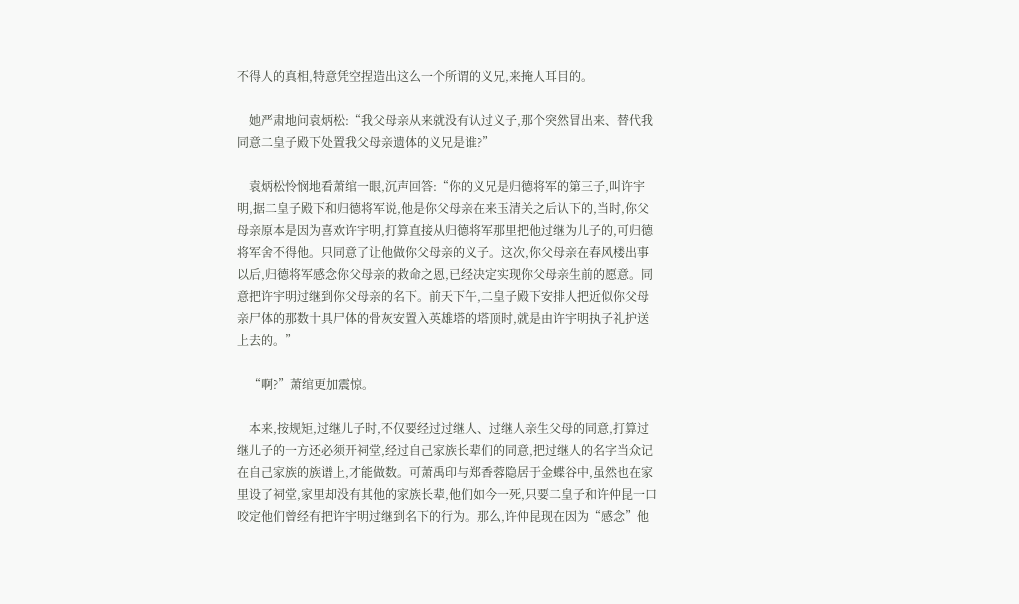不得人的真相,特意凭空捏造出这么一个所谓的义兄,来掩人耳目的。

    她严肃地问袁炳松:“我父母亲从来就没有认过义子,那个突然冒出来、替代我同意二皇子殿下处置我父母亲遗体的义兄是谁?”

    袁炳松怜悯地看萧绾一眼,沉声回答:“你的义兄是归德将军的第三子,叫许宇明,据二皇子殿下和归德将军说,他是你父母亲在来玉清关之后认下的,当时,你父母亲原本是因为喜欢许宇明,打算直接从归德将军那里把他过继为儿子的,可归德将军舍不得他。只同意了让他做你父母亲的义子。这次,你父母亲在春风楼出事以后,归德将军感念你父母亲的救命之恩,已经决定实现你父母亲生前的愿意。同意把许宇明过继到你父母亲的名下。前天下午,二皇子殿下安排人把近似你父母亲尸体的那数十具尸体的骨灰安置入英雄塔的塔顶时,就是由许宇明执子礼护送上去的。”

    “啊?”萧绾更加震惊。

    本来,按规矩,过继儿子时,不仅要经过过继人、过继人亲生父母的同意,打算过继儿子的一方还必须开祠堂,经过自己家族长辈们的同意,把过继人的名字当众记在自己家族的族谱上,才能做数。可萧禹印与郑香蓉隐居于金蝶谷中,虽然也在家里设了祠堂,家里却没有其他的家族长辈,他们如今一死,只要二皇子和许仲昆一口咬定他们曾经有把许宇明过继到名下的行为。那么,许仲昆现在因为“感念”他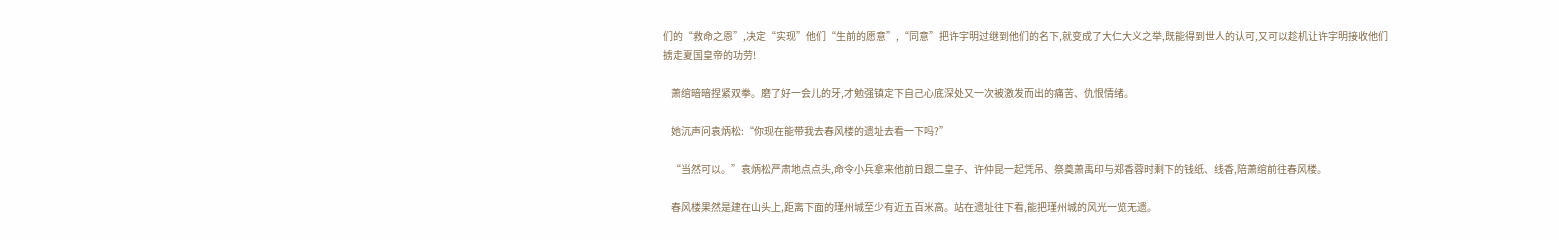们的“救命之恩”,决定“实现”他们“生前的愿意”,“同意”把许宇明过继到他们的名下,就变成了大仁大义之举,既能得到世人的认可,又可以趁机让许宇明接收他们掳走夏国皇帝的功劳!

    萧绾暗暗捏紧双拳。磨了好一会儿的牙,才勉强镇定下自己心底深处又一次被激发而出的痛苦、仇恨情绪。

    她沉声问袁炳松:“你现在能带我去春风楼的遗址去看一下吗?”

    “当然可以。”袁炳松严肃地点点头,命令小兵拿来他前日跟二皇子、许仲昆一起凭吊、祭奠萧禹印与郑香蓉时剩下的钱纸、线香,陪萧绾前往春风楼。

    春风楼果然是建在山头上,距离下面的瑾州城至少有近五百米高。站在遗址往下看,能把瑾州城的风光一览无遗。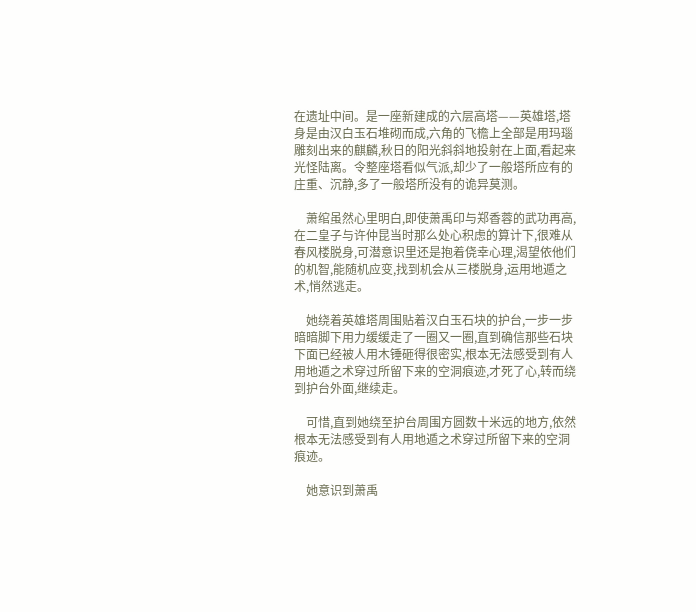在遗址中间。是一座新建成的六层高塔——英雄塔,塔身是由汉白玉石堆砌而成,六角的飞檐上全部是用玛瑙雕刻出来的麒麟,秋日的阳光斜斜地投射在上面,看起来光怪陆离。令整座塔看似气派,却少了一般塔所应有的庄重、沉静,多了一般塔所没有的诡异莫测。

    萧绾虽然心里明白,即使萧禹印与郑香蓉的武功再高,在二皇子与许仲昆当时那么处心积虑的算计下,很难从春风楼脱身,可潜意识里还是抱着侥幸心理,渴望依他们的机智,能随机应变,找到机会从三楼脱身,运用地遁之术,悄然逃走。

    她绕着英雄塔周围贴着汉白玉石块的护台,一步一步暗暗脚下用力缓缓走了一圈又一圈,直到确信那些石块下面已经被人用木锤砸得很密实,根本无法感受到有人用地遁之术穿过所留下来的空洞痕迹,才死了心,转而绕到护台外面,继续走。

    可惜,直到她绕至护台周围方圆数十米远的地方,依然根本无法感受到有人用地遁之术穿过所留下来的空洞痕迹。

    她意识到萧禹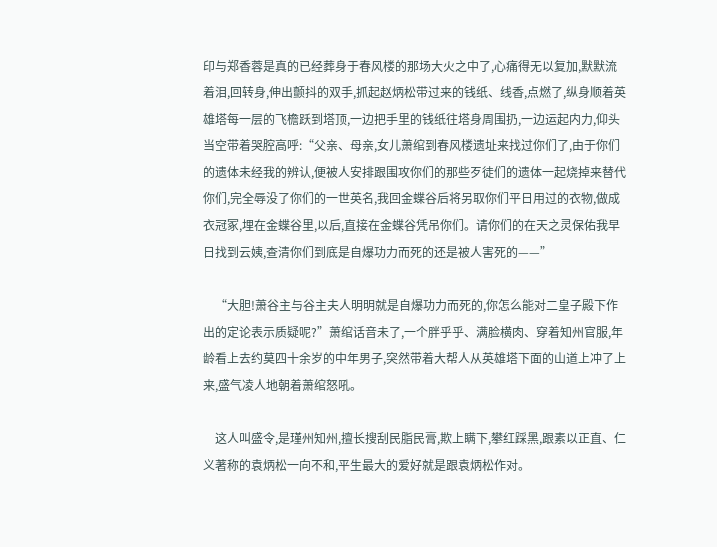印与郑香蓉是真的已经葬身于春风楼的那场大火之中了,心痛得无以复加,默默流着泪,回转身,伸出颤抖的双手,抓起赵炳松带过来的钱纸、线香,点燃了,纵身顺着英雄塔每一层的飞檐跃到塔顶,一边把手里的钱纸往塔身周围扔,一边运起内力,仰头当空带着哭腔高呼:“父亲、母亲,女儿萧绾到春风楼遗址来找过你们了,由于你们的遗体未经我的辨认,便被人安排跟围攻你们的那些歹徒们的遗体一起烧掉来替代你们,完全辱没了你们的一世英名,我回金蝶谷后将另取你们平日用过的衣物,做成衣冠冢,埋在金蝶谷里,以后,直接在金蝶谷凭吊你们。请你们的在天之灵保佑我早日找到云姨,查清你们到底是自爆功力而死的还是被人害死的——”

    “大胆!萧谷主与谷主夫人明明就是自爆功力而死的,你怎么能对二皇子殿下作出的定论表示质疑呢?”萧绾话音未了,一个胖乎乎、满脸横肉、穿着知州官服,年龄看上去约莫四十余岁的中年男子,突然带着大帮人从英雄塔下面的山道上冲了上来,盛气凌人地朝着萧绾怒吼。

    这人叫盛令,是瑾州知州,擅长搜刮民脂民膏,欺上瞒下,攀红踩黑,跟素以正直、仁义著称的袁炳松一向不和,平生最大的爱好就是跟袁炳松作对。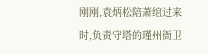刚刚,袁炳松陪萧绾过来时,负责守塔的瑾州衙卫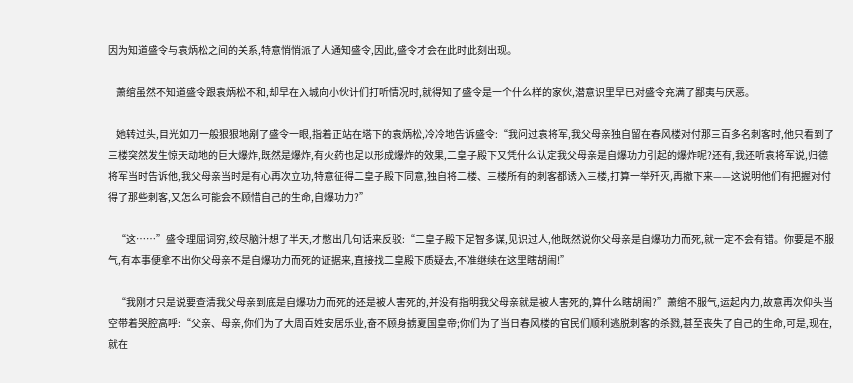因为知道盛令与袁炳松之间的关系,特意悄悄派了人通知盛令,因此,盛令才会在此时此刻出现。

    萧绾虽然不知道盛令跟袁炳松不和,却早在入城向小伙计们打听情况时,就得知了盛令是一个什么样的家伙,潜意识里早已对盛令充满了鄙夷与厌恶。

    她转过头,目光如刀一般狠狠地剐了盛令一眼,指着正站在塔下的袁炳松,冷冷地告诉盛令:“我问过袁将军,我父母亲独自留在春风楼对付那三百多名刺客时,他只看到了三楼突然发生惊天动地的巨大爆炸,既然是爆炸,有火药也足以形成爆炸的效果,二皇子殿下又凭什么认定我父母亲是自爆功力引起的爆炸呢?还有,我还听袁将军说,归德将军当时告诉他,我父母亲当时是有心再次立功,特意征得二皇子殿下同意,独自将二楼、三楼所有的刺客都诱入三楼,打算一举歼灭,再撤下来——这说明他们有把握对付得了那些刺客,又怎么可能会不顾惜自己的生命,自爆功力?”

    “这……”盛令理屈词穷,绞尽脑汁想了半天,才憋出几句话来反驳:“二皇子殿下足智多谋,见识过人,他既然说你父母亲是自爆功力而死,就一定不会有错。你要是不服气,有本事便拿不出你父母亲不是自爆功力而死的证据来,直接找二皇殿下质疑去,不准继续在这里瞎胡闹!”

    “我刚才只是说要查清我父母亲到底是自爆功力而死的还是被人害死的,并没有指明我父母亲就是被人害死的,算什么瞎胡闹?”萧绾不服气,运起内力,故意再次仰头当空带着哭腔高呼:“父亲、母亲,你们为了大周百姓安居乐业,奋不顾身掳夏国皇帝;你们为了当日春风楼的官民们顺利逃脱刺客的杀戮,甚至丧失了自己的生命,可是,现在,就在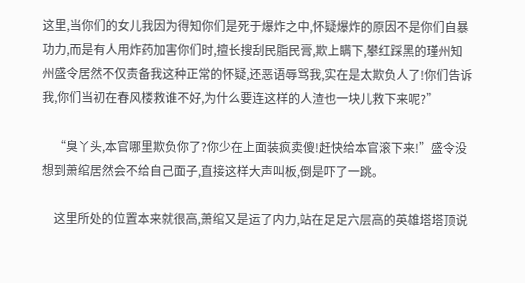这里,当你们的女儿我因为得知你们是死于爆炸之中,怀疑爆炸的原因不是你们自暴功力,而是有人用炸药加害你们时,擅长搜刮民脂民膏,欺上瞒下,攀红踩黑的瑾州知州盛令居然不仅责备我这种正常的怀疑,还恶语辱骂我,实在是太欺负人了!你们告诉我,你们当初在春风楼救谁不好,为什么要连这样的人渣也一块儿救下来呢?”

    “臭丫头,本官哪里欺负你了?你少在上面装疯卖傻!赶快给本官滚下来!”盛令没想到萧绾居然会不给自己面子,直接这样大声叫板,倒是吓了一跳。

    这里所处的位置本来就很高,萧绾又是运了内力,站在足足六层高的英雄塔塔顶说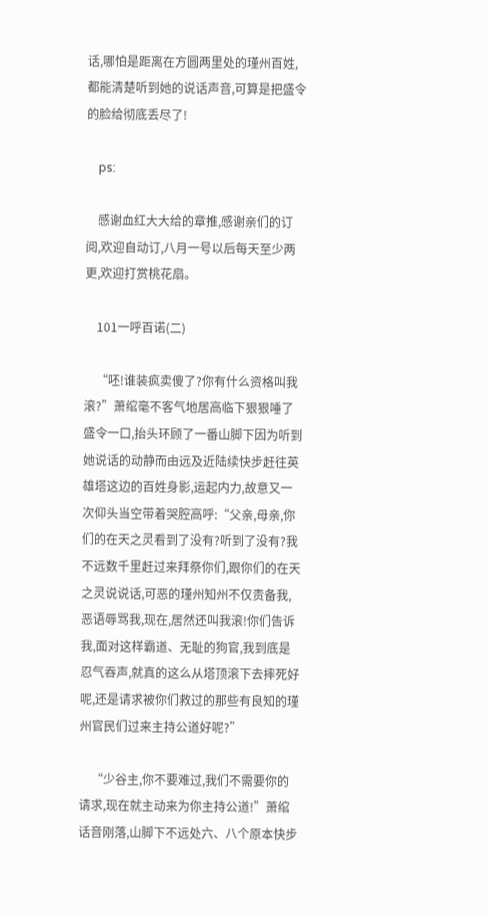话,哪怕是距离在方圆两里处的瑾州百姓,都能清楚听到她的说话声音,可算是把盛令的脸给彻底丢尽了!

    ps:

    感谢血红大大给的章推,感谢亲们的订阅,欢迎自动订,八月一号以后每天至少两更,欢迎打赏桃花扇。

    101一呼百诺(二)

    “呸!谁装疯卖傻了?你有什么资格叫我滚?”萧绾毫不客气地居高临下狠狠唾了盛令一口,抬头环顾了一番山脚下因为听到她说话的动静而由远及近陆续快步赶往英雄塔这边的百姓身影,运起内力,故意又一次仰头当空带着哭腔高呼:“父亲,母亲,你们的在天之灵看到了没有?听到了没有?我不远数千里赶过来拜祭你们,跟你们的在天之灵说说话,可恶的瑾州知州不仅责备我,恶语辱骂我,现在,居然还叫我滚!你们告诉我,面对这样霸道、无耻的狗官,我到底是忍气吞声,就真的这么从塔顶滚下去摔死好呢,还是请求被你们救过的那些有良知的瑾州官民们过来主持公道好呢?”

    “少谷主,你不要难过,我们不需要你的请求,现在就主动来为你主持公道!”萧绾话音刚落,山脚下不远处六、八个原本快步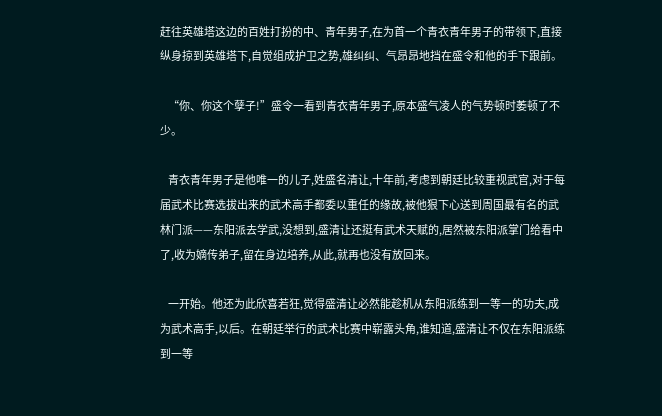赶往英雄塔这边的百姓打扮的中、青年男子,在为首一个青衣青年男子的带领下,直接纵身掠到英雄塔下,自觉组成护卫之势,雄纠纠、气昂昂地挡在盛令和他的手下跟前。

    “你、你这个孽子!”盛令一看到青衣青年男子,原本盛气凌人的气势顿时萎顿了不少。

    青衣青年男子是他唯一的儿子,姓盛名清让,十年前,考虑到朝廷比较重视武官,对于每届武术比赛选拔出来的武术高手都委以重任的缘故,被他狠下心送到周国最有名的武林门派——东阳派去学武,没想到,盛清让还挺有武术天赋的,居然被东阳派掌门给看中了,收为嫡传弟子,留在身边培养,从此,就再也没有放回来。

    一开始。他还为此欣喜若狂,觉得盛清让必然能趁机从东阳派练到一等一的功夫,成为武术高手,以后。在朝廷举行的武术比赛中崭露头角,谁知道,盛清让不仅在东阳派练到一等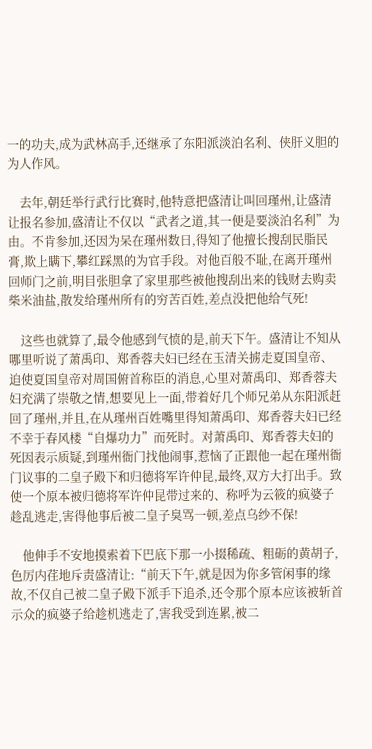一的功夫,成为武林高手,还继承了东阳派淡泊名利、侠肝义胆的为人作风。

    去年,朝廷举行武行比赛时,他特意把盛清让叫回瑾州,让盛清让报名参加,盛清让不仅以“武者之道,其一便是要淡泊名利”为由。不肯参加,还因为呆在瑾州数日,得知了他擅长搜刮民脂民膏,欺上瞒下,攀红踩黑的为官手段。对他百般不耻,在离开瑾州回师门之前,明目张胆拿了家里那些被他搜刮出来的钱财去购卖柴米油盐,散发给瑾州所有的穷苦百姓,差点没把他给气死!

    这些也就算了,最令他感到气愤的是,前天下午。盛清让不知从哪里听说了萧禹印、郑香蓉夫妇已经在玉清关掳走夏国皇帝、迫使夏国皇帝对周国俯首称臣的消息,心里对萧禹印、郑香蓉夫妇充满了崇敬之情,想要见上一面,带着好几个师兄弟从东阳派赶回了瑾州,并且,在从瑾州百姓嘴里得知萧禹印、郑香蓉夫妇已经不幸于春风楼“自爆功力”而死时。对萧禹印、郑香蓉夫妇的死因表示质疑,到瑾州衙门找他闹事,惹恼了正跟他一起在瑾州衙门议事的二皇子殿下和归德将军许仲昆,最终,双方大打出手。致使一个原本被归德将军许仲昆带过来的、称呼为云筱的疯婆子趁乱逃走,害得他事后被二皇子臭骂一顿,差点乌纱不保!

    他伸手不安地摸索着下巴底下那一小掇稀疏、粗砺的黄胡子,色厉内荏地斥责盛清让:“前天下午,就是因为你多管闲事的缘故,不仅自己被二皇子殿下派手下追杀,还令那个原本应该被斩首示众的疯婆子给趁机逃走了,害我受到连累,被二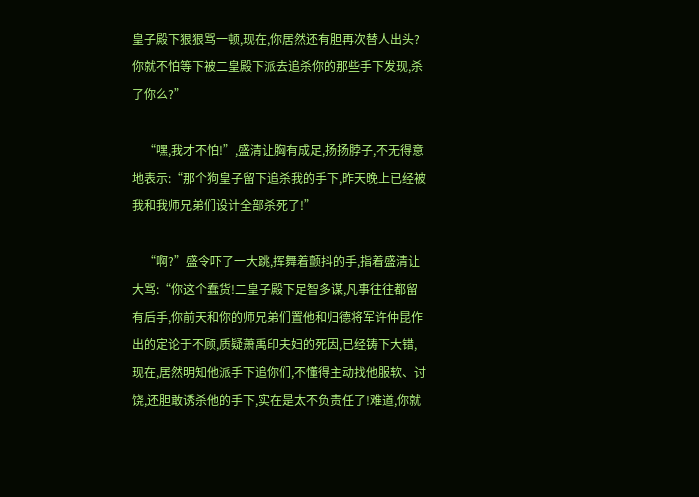皇子殿下狠狠骂一顿,现在,你居然还有胆再次替人出头?你就不怕等下被二皇殿下派去追杀你的那些手下发现,杀了你么?”

    “嘿,我才不怕!”,盛清让胸有成足,扬扬脖子,不无得意地表示:“那个狗皇子留下追杀我的手下,昨天晚上已经被我和我师兄弟们设计全部杀死了!”

    “啊?”盛令吓了一大跳,挥舞着颤抖的手,指着盛清让大骂:“你这个蠢货!二皇子殿下足智多谋,凡事往往都留有后手,你前天和你的师兄弟们置他和归德将军许仲昆作出的定论于不顾,质疑萧禹印夫妇的死因,已经铸下大错,现在,居然明知他派手下追你们,不懂得主动找他服软、讨饶,还胆敢诱杀他的手下,实在是太不负责任了!难道,你就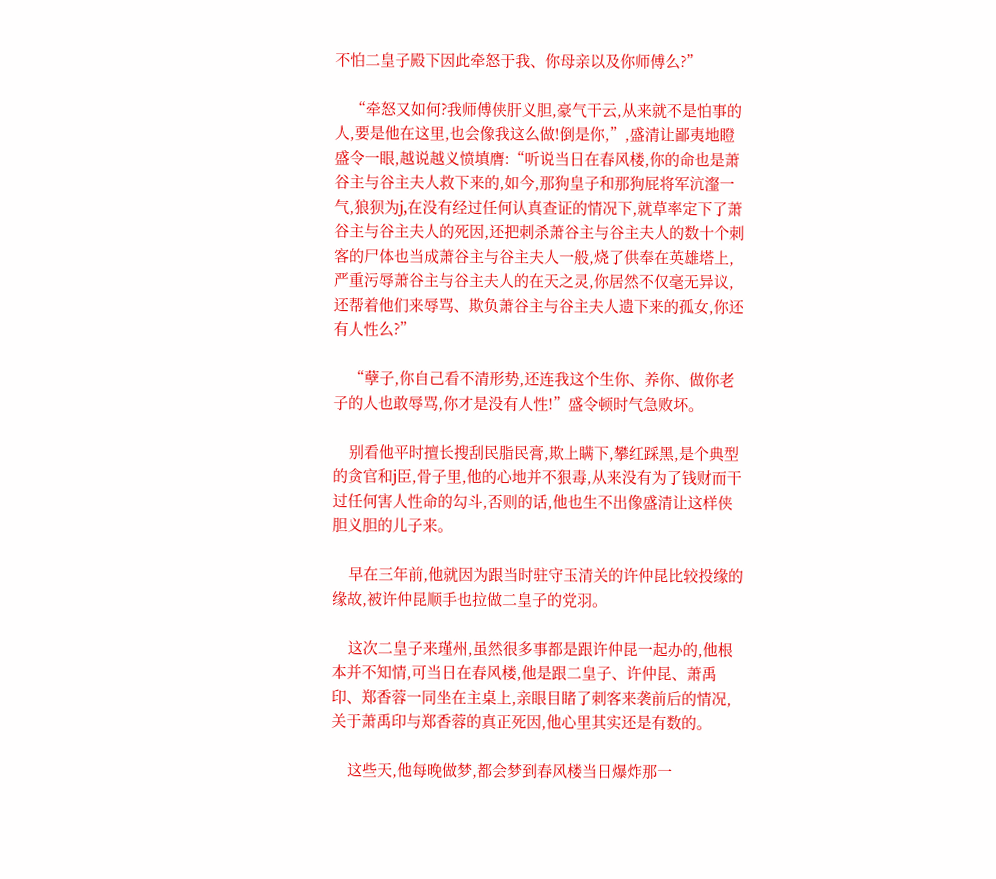不怕二皇子殿下因此牵怒于我、你母亲以及你师傅么?”

    “牵怒又如何?我师傅侠肝义胆,豪气干云,从来就不是怕事的人,要是他在这里,也会像我这么做!倒是你,”,盛清让鄙夷地瞪盛令一眼,越说越义愤填膺:“听说当日在春风楼,你的命也是萧谷主与谷主夫人救下来的,如今,那狗皇子和那狗屁将军沆瀣一气,狼狈为j,在没有经过任何认真查证的情况下,就草率定下了萧谷主与谷主夫人的死因,还把刺杀萧谷主与谷主夫人的数十个刺客的尸体也当成萧谷主与谷主夫人一般,烧了供奉在英雄塔上,严重污辱萧谷主与谷主夫人的在天之灵,你居然不仅毫无异议,还帮着他们来辱骂、欺负萧谷主与谷主夫人遗下来的孤女,你还有人性么?”

    “孽子,你自己看不清形势,还连我这个生你、养你、做你老子的人也敢辱骂,你才是没有人性!”盛令顿时气急败坏。

    别看他平时擅长搜刮民脂民膏,欺上瞒下,攀红踩黑,是个典型的贪官和j臣,骨子里,他的心地并不狠毒,从来没有为了钱财而干过任何害人性命的勾斗,否则的话,他也生不出像盛清让这样侠胆义胆的儿子来。

    早在三年前,他就因为跟当时驻守玉清关的许仲昆比较投缘的缘故,被许仲昆顺手也拉做二皇子的党羽。

    这次二皇子来瑾州,虽然很多事都是跟许仲昆一起办的,他根本并不知情,可当日在春风楼,他是跟二皇子、许仲昆、萧禹印、郑香蓉一同坐在主桌上,亲眼目睹了刺客来袭前后的情况,关于萧禹印与郑香蓉的真正死因,他心里其实还是有数的。

    这些天,他每晚做梦,都会梦到春风楼当日爆炸那一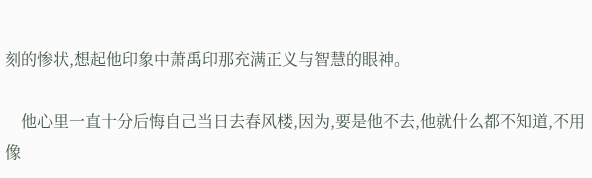刻的惨状,想起他印象中萧禹印那充满正义与智慧的眼神。

    他心里一直十分后悔自己当日去春风楼,因为,要是他不去,他就什么都不知道,不用像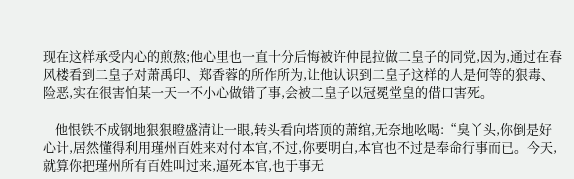现在这样承受内心的煎熬;他心里也一直十分后悔被许仲昆拉做二皇子的同党,因为,通过在春风楼看到二皇子对萧禹印、郑香蓉的所作所为,让他认识到二皇子这样的人是何等的狠毒、险恶,实在很害怕某一天一不小心做错了事,会被二皇子以冠冕堂皇的借口害死。

    他恨铁不成钢地狠狠瞪盛清让一眼,转头看向塔顶的萧绾,无奈地吆喝:“臭丫头,你倒是好心计,居然懂得利用瑾州百姓来对付本官,不过,你要明白,本官也不过是奉命行事而已。今天,就算你把瑾州所有百姓叫过来,逼死本官,也于事无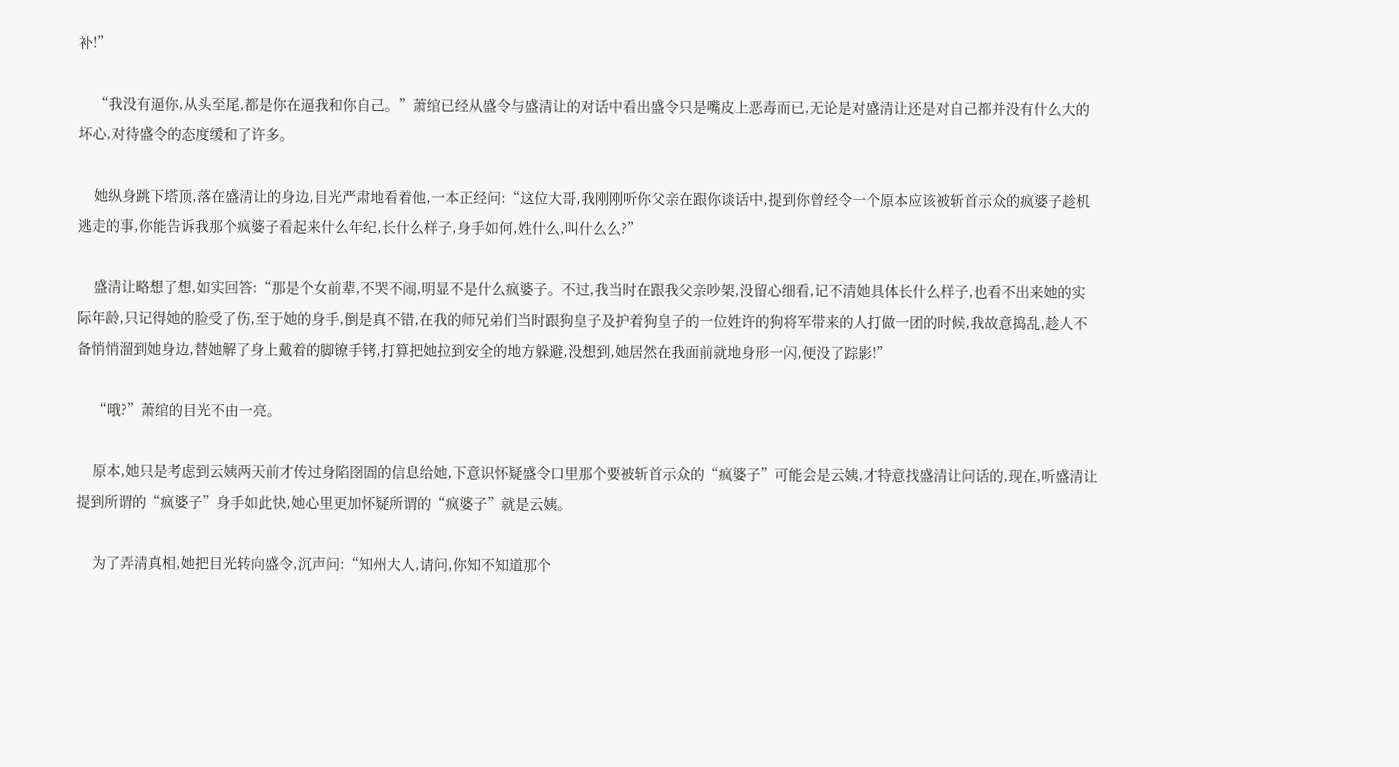补!”

    “我没有逼你,从头至尾,都是你在逼我和你自己。”萧绾已经从盛令与盛清让的对话中看出盛令只是嘴皮上恶毒而已,无论是对盛清让还是对自己都并没有什么大的坏心,对待盛令的态度缓和了许多。

    她纵身跳下塔顶,落在盛清让的身边,目光严肃地看着他,一本正经问:“这位大哥,我刚刚听你父亲在跟你谈话中,提到你曾经令一个原本应该被斩首示众的疯婆子趁机逃走的事,你能告诉我那个疯婆子看起来什么年纪,长什么样子,身手如何,姓什么,叫什么么?”

    盛清让略想了想,如实回答:“那是个女前辈,不哭不闹,明显不是什么疯婆子。不过,我当时在跟我父亲吵架,没留心细看,记不清她具体长什么样子,也看不出来她的实际年龄,只记得她的脸受了伤,至于她的身手,倒是真不错,在我的师兄弟们当时跟狗皇子及护着狗皇子的一位姓许的狗将军带来的人打做一团的时候,我故意捣乱,趁人不备悄悄溜到她身边,替她解了身上戴着的脚镣手铐,打算把她拉到安全的地方躲避,没想到,她居然在我面前就地身形一闪,便没了踪影!”

    “哦?”萧绾的目光不由一亮。

    原本,她只是考虑到云姨两天前才传过身陷囹圄的信息给她,下意识怀疑盛令口里那个要被斩首示众的“疯婆子”可能会是云姨,才特意找盛清让问话的,现在,听盛清让提到所谓的“疯婆子”身手如此快,她心里更加怀疑所谓的“疯婆子”就是云姨。

    为了弄清真相,她把目光转向盛令,沉声问:“知州大人,请问,你知不知道那个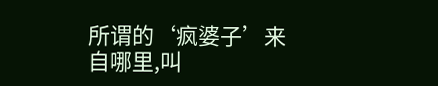所谓的‘疯婆子’来自哪里,叫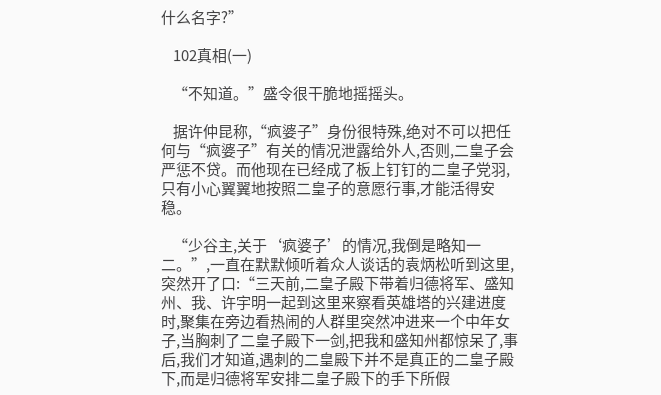什么名字?”

    102真相(一)

    “不知道。”盛令很干脆地摇摇头。

    据许仲昆称,“疯婆子”身份很特殊,绝对不可以把任何与“疯婆子”有关的情况泄露给外人,否则,二皇子会严惩不贷。而他现在已经成了板上钉钉的二皇子党羽,只有小心翼翼地按照二皇子的意愿行事,才能活得安稳。

    “少谷主,关于‘疯婆子’的情况,我倒是略知一二。”,一直在默默倾听着众人谈话的袁炳松听到这里,突然开了口:“三天前,二皇子殿下带着归德将军、盛知州、我、许宇明一起到这里来察看英雄塔的兴建进度时,聚集在旁边看热闹的人群里突然冲进来一个中年女子,当胸刺了二皇子殿下一剑,把我和盛知州都惊呆了,事后,我们才知道,遇刺的二皇殿下并不是真正的二皇子殿下,而是归德将军安排二皇子殿下的手下所假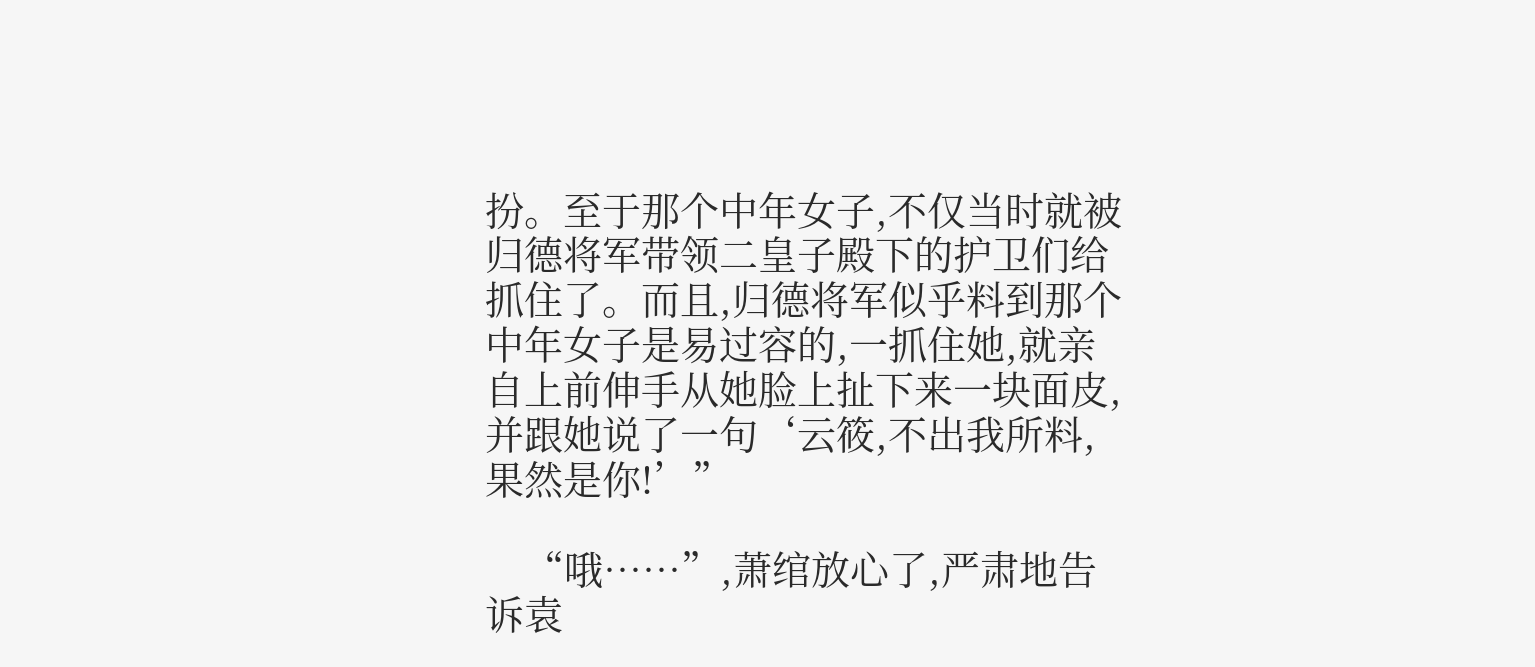扮。至于那个中年女子,不仅当时就被归德将军带领二皇子殿下的护卫们给抓住了。而且,归德将军似乎料到那个中年女子是易过容的,一抓住她,就亲自上前伸手从她脸上扯下来一块面皮,并跟她说了一句‘云筱,不出我所料,果然是你!’”

    “哦……”,萧绾放心了,严肃地告诉袁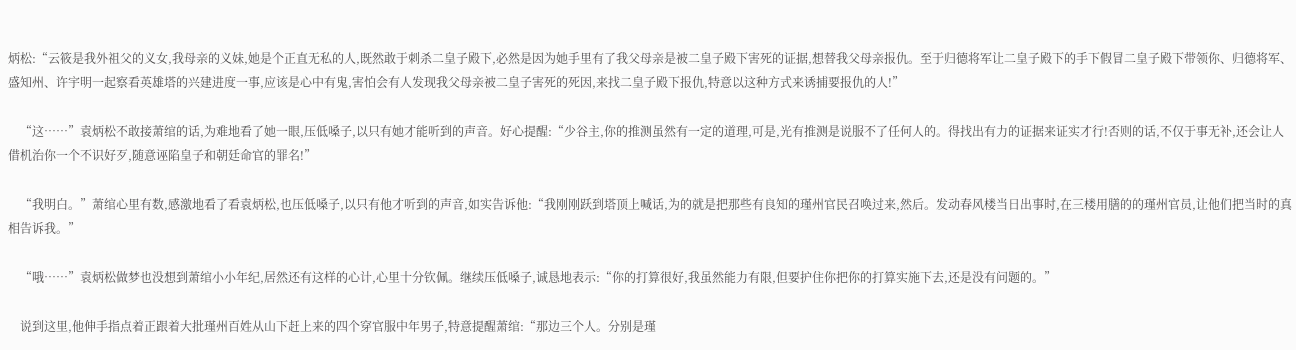炳松:“云筱是我外祖父的义女,我母亲的义妹,她是个正直无私的人,既然敢于刺杀二皇子殿下,必然是因为她手里有了我父母亲是被二皇子殿下害死的证据,想替我父母亲报仇。至于归德将军让二皇子殿下的手下假冒二皇子殿下带领你、归德将军、盛知州、许宇明一起察看英雄塔的兴建进度一事,应该是心中有鬼,害怕会有人发现我父母亲被二皇子害死的死因,来找二皇子殿下报仇,特意以这种方式来诱捕要报仇的人!”

    “这……”袁炳松不敢接萧绾的话,为难地看了她一眼,压低嗓子,以只有她才能听到的声音。好心提醒:“少谷主,你的推测虽然有一定的道理,可是,光有推测是说服不了任何人的。得找出有力的证据来证实才行!否则的话,不仅于事无补,还会让人借机治你一个不识好歹,随意诬陷皇子和朝廷命官的罪名!”

    “我明白。”萧绾心里有数,感激地看了看袁炳松,也压低嗓子,以只有他才听到的声音,如实告诉他:“我刚刚跃到塔顶上喊话,为的就是把那些有良知的瑾州官民召唤过来,然后。发动春风楼当日出事时,在三楼用膳的的瑾州官员,让他们把当时的真相告诉我。”

    “哦……”袁炳松做梦也没想到萧绾小小年纪,居然还有这样的心计,心里十分钦佩。继续压低嗓子,诚恳地表示:“你的打算很好,我虽然能力有限,但要护住你把你的打算实施下去,还是没有问题的。”

    说到这里,他伸手指点着正跟着大批瑾州百姓从山下赶上来的四个穿官服中年男子,特意提醒萧绾:“那边三个人。分别是瑾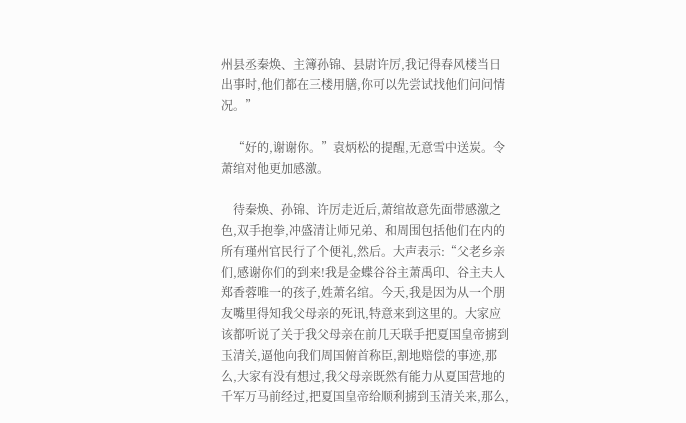州县丞秦焕、主簿孙锦、县尉许厉,我记得春风楼当日出事时,他们都在三楼用膳,你可以先尝试找他们问问情况。”

    “好的,谢谢你。”袁炳松的提醒,无意雪中送炭。令萧绾对他更加感激。

    待秦焕、孙锦、许厉走近后,萧绾故意先面带感激之色,双手抱拳,冲盛清让师兄弟、和周围包括他们在内的所有瑾州官民行了个便礼,然后。大声表示:“父老乡亲们,感谢你们的到来!我是金蝶谷谷主萧禹印、谷主夫人郑香蓉唯一的孩子,姓萧名绾。今天,我是因为从一个朋友嘴里得知我父母亲的死讯,特意来到这里的。大家应该都听说了关于我父母亲在前几天联手把夏国皇帝掳到玉清关,逼他向我们周国俯首称臣,割地赔偿的事迹,那么,大家有没有想过,我父母亲既然有能力从夏国营地的千军万马前经过,把夏国皇帝给顺利掳到玉清关来,那么,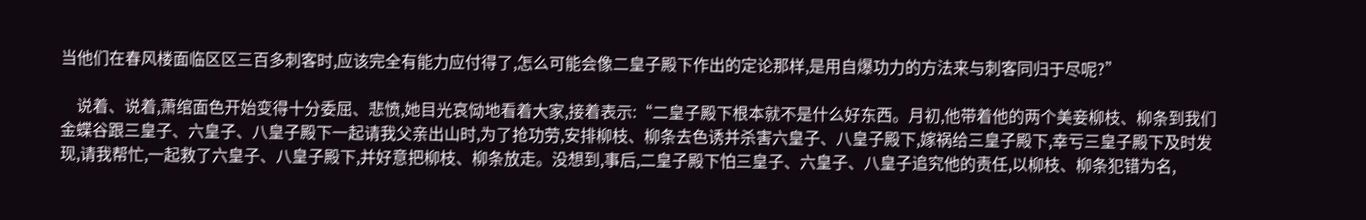当他们在春风楼面临区区三百多刺客时,应该完全有能力应付得了,怎么可能会像二皇子殿下作出的定论那样,是用自爆功力的方法来与刺客同归于尽呢?”

    说着、说着,萧绾面色开始变得十分委屈、悲愤,她目光哀恸地看着大家,接着表示:“二皇子殿下根本就不是什么好东西。月初,他带着他的两个美妾柳枝、柳条到我们金蝶谷跟三皇子、六皇子、八皇子殿下一起请我父亲出山时,为了抢功劳,安排柳枝、柳条去色诱并杀害六皇子、八皇子殿下,嫁祸给三皇子殿下,幸亏三皇子殿下及时发现,请我帮忙,一起救了六皇子、八皇子殿下,并好意把柳枝、柳条放走。没想到,事后,二皇子殿下怕三皇子、六皇子、八皇子追究他的责任,以柳枝、柳条犯错为名,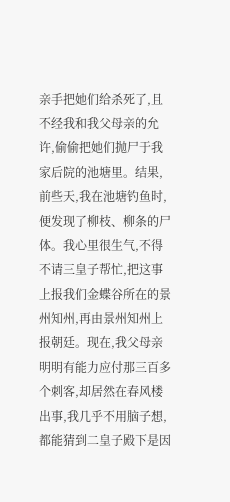亲手把她们给杀死了,且不经我和我父母亲的允许,偷偷把她们抛尸于我家后院的池塘里。结果,前些天,我在池塘钓鱼时,便发现了柳枝、柳条的尸体。我心里很生气,不得不请三皇子帮忙,把这事上报我们金蝶谷所在的景州知州,再由景州知州上报朝廷。现在,我父母亲明明有能力应付那三百多个刺客,却居然在春风楼出事,我几乎不用脑子想,都能猜到二皇子殿下是因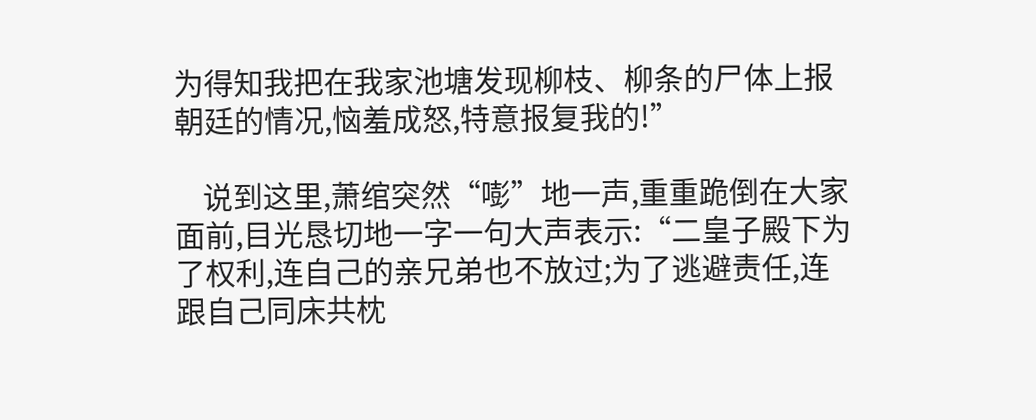为得知我把在我家池塘发现柳枝、柳条的尸体上报朝廷的情况,恼羞成怒,特意报复我的!”

    说到这里,萧绾突然“嘭”地一声,重重跪倒在大家面前,目光恳切地一字一句大声表示:“二皇子殿下为了权利,连自己的亲兄弟也不放过;为了逃避责任,连跟自己同床共枕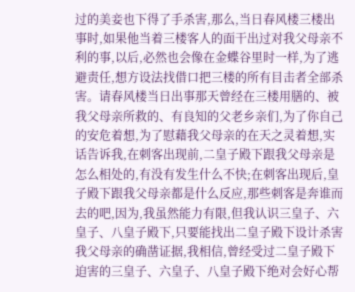过的美妾也下得了手杀害,那么,当日春风楼三楼出事时,如果他当着三楼客人的面干出过对我父母亲不利的事,以后,必然也会像在金蝶谷里时一样,为了逃避责任,想方设法找借口把三楼的所有目击者全部杀害。请春风楼当日出事那天曾经在三楼用膳的、被我父母亲所救的、有良知的父老乡亲们,为了你自己的安危着想,为了慰藉我父母亲的在天之灵着想,实话告诉我,在刺客出现前,二皇子殿下跟我父母亲是怎么相处的,有没有发生什么不快;在刺客出现后,皇子殿下跟我父母亲都是什么反应,那些刺客是奔谁而去的吧,因为,我虽然能力有限,但我认识三皇子、六皇子、八皇子殿下,只要能找出二皇子殿下设计杀害我父母亲的确凿证据,我相信,曾经受过二皇子殿下迫害的三皇子、六皇子、八皇子殿下绝对会好心帮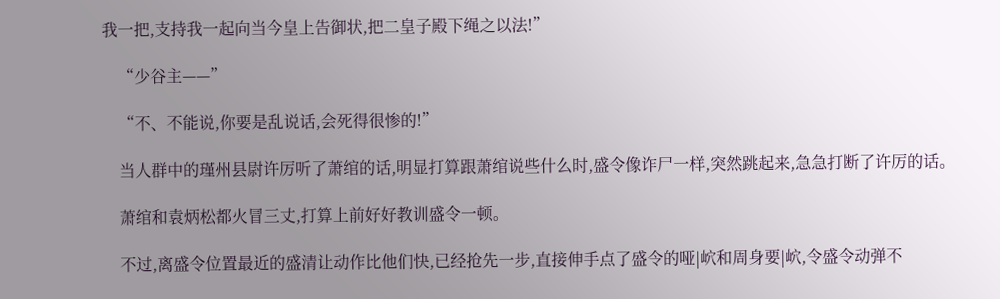我一把,支持我一起向当今皇上告御状,把二皇子殿下绳之以法!”

    “少谷主——”

    “不、不能说,你要是乱说话,会死得很惨的!”

    当人群中的瑾州县尉许厉听了萧绾的话,明显打算跟萧绾说些什么时,盛令像诈尸一样,突然跳起来,急急打断了许厉的话。

    萧绾和袁炳松都火冒三丈,打算上前好好教训盛令一顿。

    不过,离盛令位置最近的盛清让动作比他们快,已经抢先一步,直接伸手点了盛令的哑|岤和周身要|岤,令盛令动弹不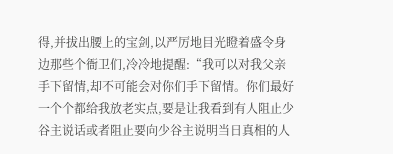得,并拔出腰上的宝剑,以严厉地目光瞪着盛令身边那些个衙卫们,冷冷地提醒:“我可以对我父亲手下留情,却不可能会对你们手下留情。你们最好一个个都给我放老实点,要是让我看到有人阻止少谷主说话或者阻止要向少谷主说明当日真相的人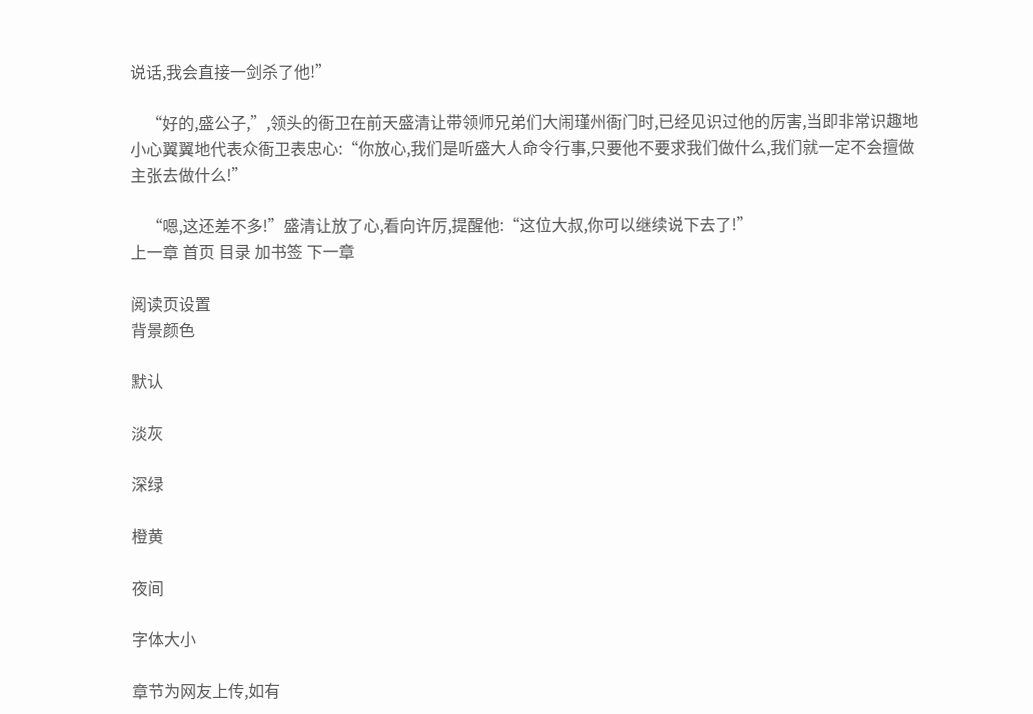说话,我会直接一剑杀了他!”

    “好的,盛公子,”,领头的衙卫在前天盛清让带领师兄弟们大闹瑾州衙门时,已经见识过他的厉害,当即非常识趣地小心翼翼地代表众衙卫表忠心:“你放心,我们是听盛大人命令行事,只要他不要求我们做什么,我们就一定不会擅做主张去做什么!”

    “嗯,这还差不多!”盛清让放了心,看向许厉,提醒他:“这位大叔,你可以继续说下去了!”
上一章 首页 目录 加书签 下一章

阅读页设置
背景颜色

默认

淡灰

深绿

橙黄

夜间

字体大小

章节为网友上传,如有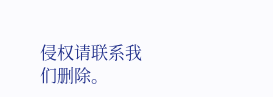侵权请联系我们删除。